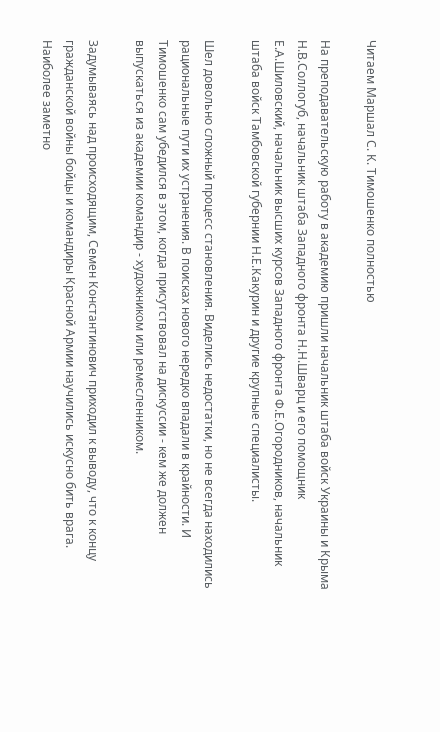Читаем Маршал С. К. Тимошенко полностью

На преподавательскую работу в академию пришли начальник штаба войск Украины и Крыма Н.В.Соллогуб, начальник штаба Западного фронта Н.Н.Шварц и его помощник Е.А.Шиловский, начальник высших курсов Западного фронта Ф.Е.Огородников, начальник штаба войск Тамбовской губернии Н.Е.Какурин и другие крупные специалисты.

Шел довольно сложный процесс становления. Виделись недостатки, но не всегда находились рациональные пути их устранения. В поисках нового нередко впадали в крайности. И Тимошенко сам убедился в этом, когда присутствовал на дискуссии - кем же должен выпускаться из академии командир - художником или ремесленником.

Задумываясь над происходящим, Семен Константинович приходил к выводу, что к концу гражданской войны бойцы и командиры Красной Армии научились искусно бить врага. Наиболее заметно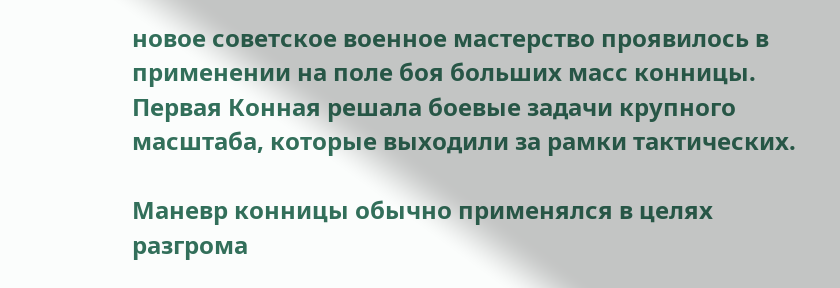новое советское военное мастерство проявилось в применении на поле боя больших масс конницы. Первая Конная решала боевые задачи крупного масштаба, которые выходили за рамки тактических.

Маневр конницы обычно применялся в целях разгрома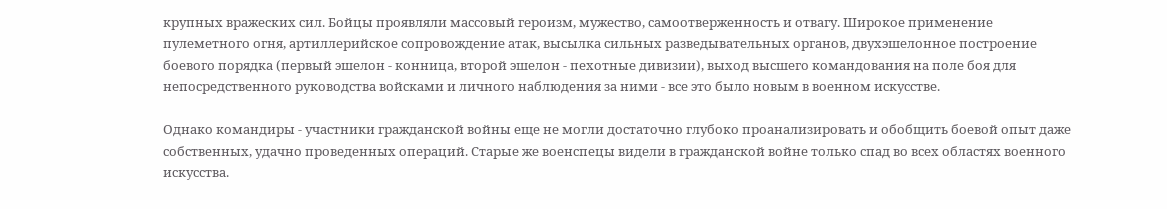крупных вражеских сил. Бойцы проявляли массовый героизм, мужество, самоотверженность и отвагу. Широкое применение пулеметного огня, артиллерийское сопровождение атак, высылка сильных разведывательных органов, двухэшелонное построение боевого порядка (первый эшелон - конница, второй эшелон - пехотные дивизии), выход высшего командования на поле боя для непосредственного руководства войсками и личного наблюдения за ними - все это было новым в военном искусстве.

Однако командиры - участники гражданской войны еще не могли достаточно глубоко проанализировать и обобщить боевой опыт даже собственных, удачно проведенных операций. Старые же военспецы видели в гражданской войне только спад во всех областях военного искусства.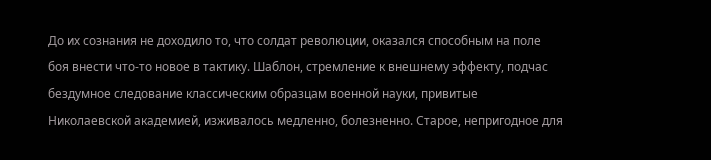До их сознания не доходило то, что солдат революции, оказался способным на поле боя внести что-то новое в тактику. Шаблон, стремление к внешнему эффекту, подчас бездумное следование классическим образцам военной науки, привитые Николаевской академией, изживалось медленно, болезненно. Старое, непригодное для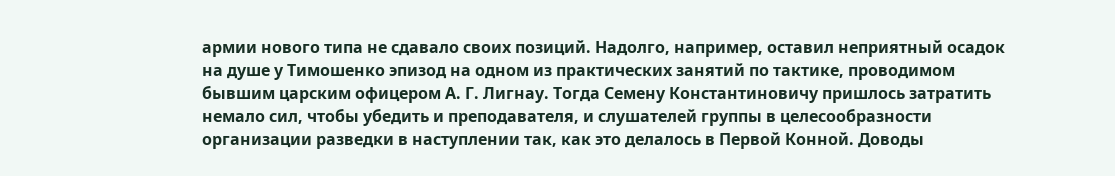армии нового типа не сдавало своих позиций. Надолго, например, оставил неприятный осадок на душе у Тимошенко эпизод на одном из практических занятий по тактике, проводимом бывшим царским офицером А. Г. Лигнау. Тогда Семену Константиновичу пришлось затратить немало сил, чтобы убедить и преподавателя, и слушателей группы в целесообразности организации разведки в наступлении так, как это делалось в Первой Конной. Доводы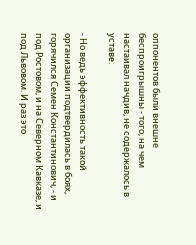оппонентов были внешне беспроигрышны - того, на чем настаивал начдив, не содержалось в уставе.

- Но ведь эффективность такой организации подтвердилась в боях, горячился Семен Константинович, - и под Ростовом, и на Северном Кавказе, и под Львовом. И раз это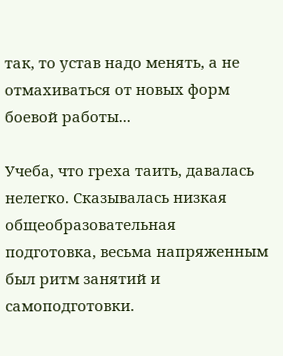так, то устав надо менять, а не отмахиваться от новых форм боевой работы...

Учеба, что греха таить, давалась нелегко. Сказывалась низкая общеобразовательная подготовка, весьма напряженным был ритм занятий и самоподготовки.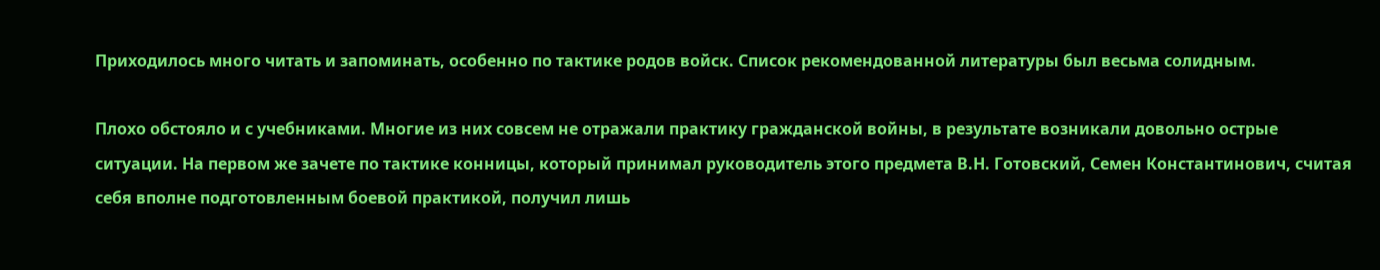Приходилось много читать и запоминать, особенно по тактике родов войск. Список рекомендованной литературы был весьма солидным.

Плохо обстояло и с учебниками. Многие из них совсем не отражали практику гражданской войны, в результате возникали довольно острые ситуации. На первом же зачете по тактике конницы, который принимал руководитель этого предмета В.Н. Готовский, Семен Константинович, считая себя вполне подготовленным боевой практикой, получил лишь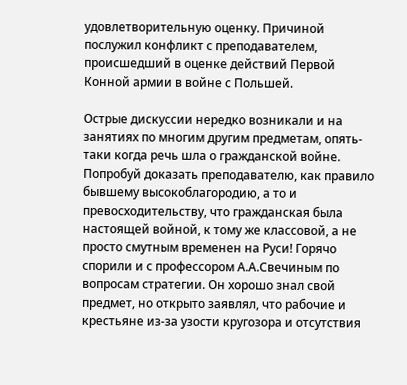удовлетворительную оценку. Причиной послужил конфликт с преподавателем, происшедший в оценке действий Первой Конной армии в войне с Польшей.

Острые дискуссии нередко возникали и на занятиях по многим другим предметам, опять-таки когда речь шла о гражданской войне. Попробуй доказать преподавателю, как правило бывшему высокоблагородию, а то и превосходительству, что гражданская была настоящей войной, к тому же классовой, а не просто смутным временен на Руси! Горячо спорили и с профессором А.А.Свечиным по вопросам стратегии. Он хорошо знал свой предмет, но открыто заявлял, что рабочие и крестьяне из-за узости кругозора и отсутствия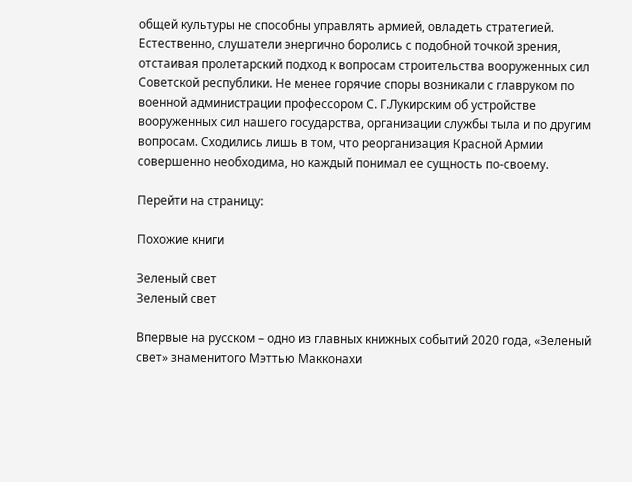общей культуры не способны управлять армией, овладеть стратегией. Естественно, слушатели энергично боролись с подобной точкой зрения, отстаивая пролетарский подход к вопросам строительства вооруженных сил Советской республики. Не менее горячие споры возникали с главруком по военной администрации профессором С. Г.Лукирским об устройстве вооруженных сил нашего государства, организации службы тыла и по другим вопросам. Сходились лишь в том, что реорганизация Красной Армии совершенно необходима, но каждый понимал ее сущность по-своему.

Перейти на страницу:

Похожие книги

Зеленый свет
Зеленый свет

Впервые на русском – одно из главных книжных событий 2020 года, «Зеленый свет» знаменитого Мэттью Макконахи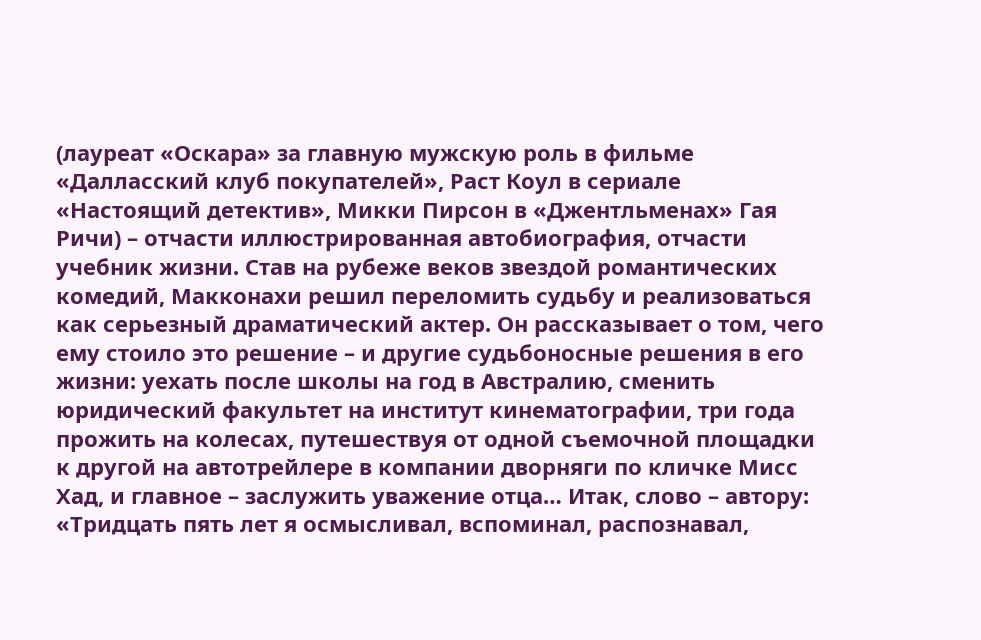(лауреат «Оскара» за главную мужскую роль в фильме «Далласский клуб покупателей», Раст Коул в сериале «Настоящий детектив», Микки Пирсон в «Джентльменах» Гая Ричи) – отчасти иллюстрированная автобиография, отчасти учебник жизни. Став на рубеже веков звездой романтических комедий, Макконахи решил переломить судьбу и реализоваться как серьезный драматический актер. Он рассказывает о том, чего ему стоило это решение – и другие судьбоносные решения в его жизни: уехать после школы на год в Австралию, сменить юридический факультет на институт кинематографии, три года прожить на колесах, путешествуя от одной съемочной площадки к другой на автотрейлере в компании дворняги по кличке Мисс Хад, и главное – заслужить уважение отца… Итак, слово – автору: «Тридцать пять лет я осмысливал, вспоминал, распознавал,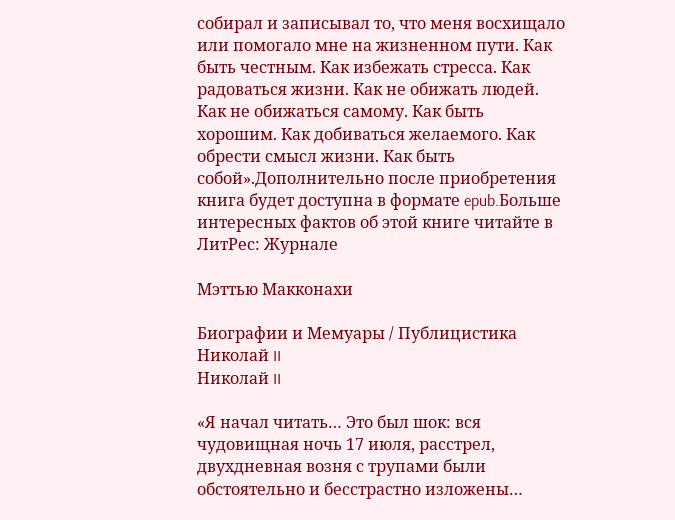собирал и записывал то, что меня восхищало или помогало мне на жизненном пути. Как быть честным. Как избежать стресса. Как радоваться жизни. Как не обижать людей. Как не обижаться самому. Как быть хорошим. Как добиваться желаемого. Как обрести смысл жизни. Как быть собой».Дополнительно после приобретения книга будет доступна в формате epub.Больше интересных фактов об этой книге читайте в ЛитРес: Журнале

Мэттью Макконахи

Биографии и Мемуары / Публицистика
Николай II
Николай II

«Я начал читать… Это был шок: вся чудовищная ночь 17 июля, расстрел, двухдневная возня с трупами были обстоятельно и бесстрастно изложены…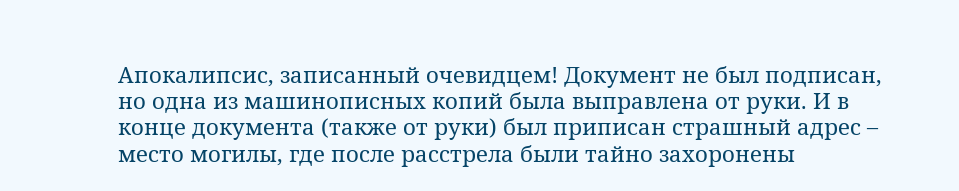Апокалипсис, записанный очевидцем! Документ не был подписан, но одна из машинописных копий была выправлена от руки. И в конце документа (также от руки) был приписан страшный адрес – место могилы, где после расстрела были тайно захоронены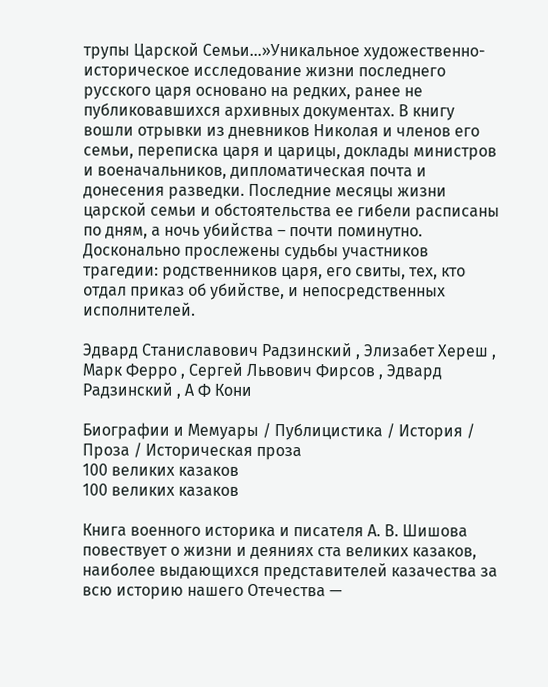трупы Царской Семьи…»Уникальное художественно-историческое исследование жизни последнего русского царя основано на редких, ранее не публиковавшихся архивных документах. В книгу вошли отрывки из дневников Николая и членов его семьи, переписка царя и царицы, доклады министров и военачальников, дипломатическая почта и донесения разведки. Последние месяцы жизни царской семьи и обстоятельства ее гибели расписаны по дням, а ночь убийства – почти поминутно. Досконально прослежены судьбы участников трагедии: родственников царя, его свиты, тех, кто отдал приказ об убийстве, и непосредственных исполнителей.

Эдвард Станиславович Радзинский , Элизабет Хереш , Марк Ферро , Сергей Львович Фирсов , Эдвард Радзинский , А Ф Кони

Биографии и Мемуары / Публицистика / История / Проза / Историческая проза
100 великих казаков
100 великих казаков

Книга военного историка и писателя А. В. Шишова повествует о жизни и деяниях ста великих казаков, наиболее выдающихся представителей казачества за всю историю нашего Отечества —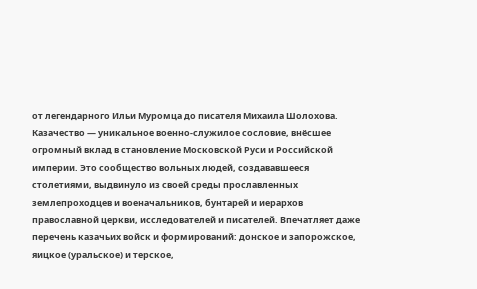от легендарного Ильи Муромца до писателя Михаила Шолохова. Казачество — уникальное военно-служилое сословие, внёсшее огромный вклад в становление Московской Руси и Российской империи. Это сообщество вольных людей, создававшееся столетиями, выдвинуло из своей среды прославленных землепроходцев и военачальников, бунтарей и иерархов православной церкви, исследователей и писателей. Впечатляет даже перечень казачьих войск и формирований: донское и запорожское, яицкое (уральское) и терское,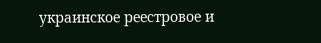украинское реестровое и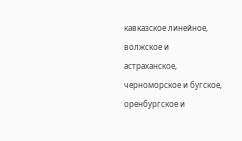кавказское линейное, волжское и астраханское, черноморское и бугское, оренбургское и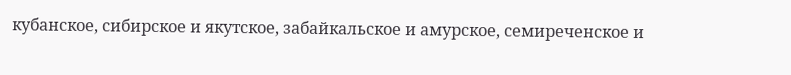кубанское, сибирское и якутское, забайкальское и амурское, семиреченское и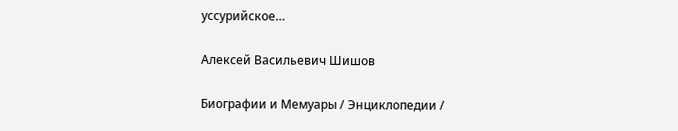уссурийское…

Алексей Васильевич Шишов

Биографии и Мемуары / Энциклопедии /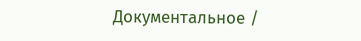Документальное /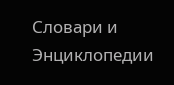Словари и Энциклопедии